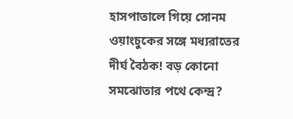হাসপাতালে গিয়ে সোনম ওয়াংচুকের সঙ্গে মধ্যরাতের দীর্ঘ বৈঠক! বড় কোনো সমঝোতার পথে কেন্দ্র?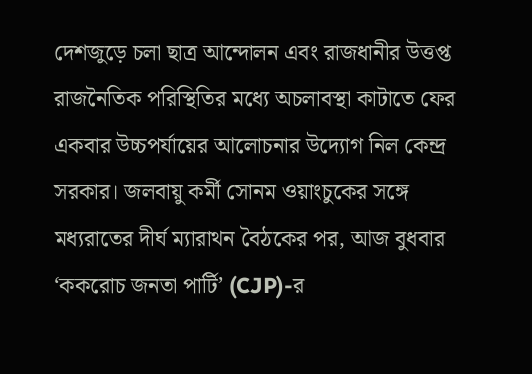দেশজুড়ে চলা ছাত্র আন্দোলন এবং রাজধানীর উত্তপ্ত রাজনৈতিক পরিস্থিতির মধ্যে অচলাবস্থা কাটাতে ফের একবার উচ্চপর্যায়ের আলোচনার উদ্যোগ নিল কেন্দ্র সরকার। জলবায়ু কর্মী সোনম ওয়াংচুকের সঙ্গে মধ্যরাতের দীর্ঘ ম্যারাথন বৈঠকের পর, আজ বুধবার ‘ককরোচ জনতা পার্টি’ (CJP)-র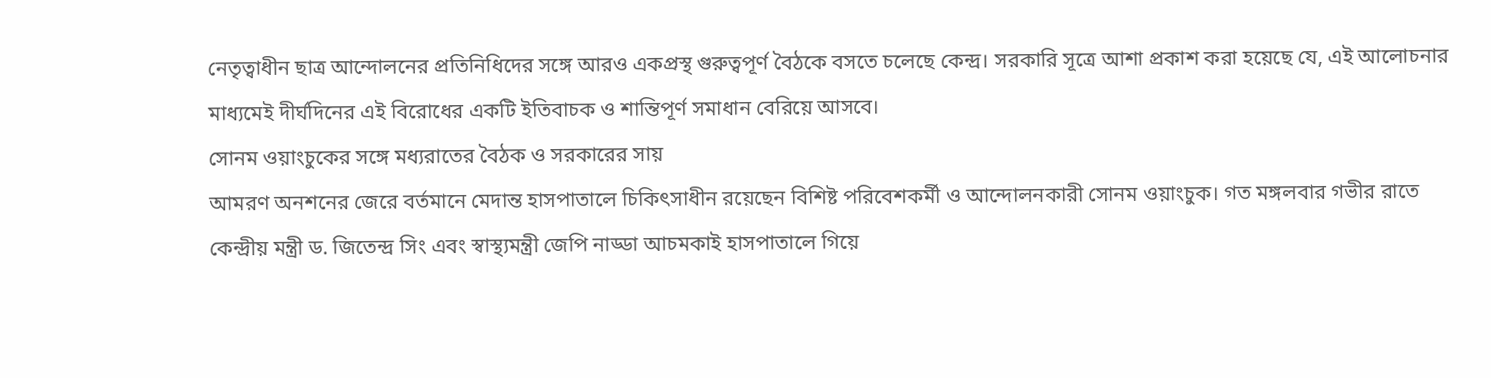নেতৃত্বাধীন ছাত্র আন্দোলনের প্রতিনিধিদের সঙ্গে আরও একপ্রস্থ গুরুত্বপূর্ণ বৈঠকে বসতে চলেছে কেন্দ্র। সরকারি সূত্রে আশা প্রকাশ করা হয়েছে যে, এই আলোচনার মাধ্যমেই দীর্ঘদিনের এই বিরোধের একটি ইতিবাচক ও শান্তিপূর্ণ সমাধান বেরিয়ে আসবে।
সোনম ওয়াংচুকের সঙ্গে মধ্যরাতের বৈঠক ও সরকারের সায়
আমরণ অনশনের জেরে বর্তমানে মেদান্ত হাসপাতালে চিকিৎসাধীন রয়েছেন বিশিষ্ট পরিবেশকর্মী ও আন্দোলনকারী সোনম ওয়াংচুক। গত মঙ্গলবার গভীর রাতে কেন্দ্রীয় মন্ত্রী ড. জিতেন্দ্র সিং এবং স্বাস্থ্যমন্ত্রী জেপি নাড্ডা আচমকাই হাসপাতালে গিয়ে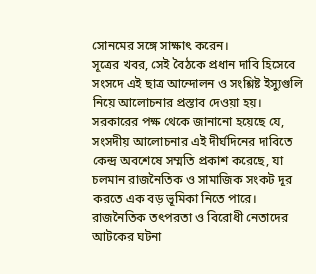সোনমের সঙ্গে সাক্ষাৎ করেন।
সূত্রের খবর, সেই বৈঠকে প্রধান দাবি হিসেবে সংসদে এই ছাত্র আন্দোলন ও সংশ্লিষ্ট ইস্যুগুলি নিয়ে আলোচনার প্রস্তাব দেওয়া হয়। সরকারের পক্ষ থেকে জানানো হয়েছে যে, সংসদীয় আলোচনার এই দীর্ঘদিনের দাবিতে কেন্দ্র অবশেষে সম্মতি প্রকাশ করেছে, যা চলমান রাজনৈতিক ও সামাজিক সংকট দূর করতে এক বড় ভূমিকা নিতে পারে।
রাজনৈতিক তৎপরতা ও বিরোধী নেতাদের আটকের ঘটনা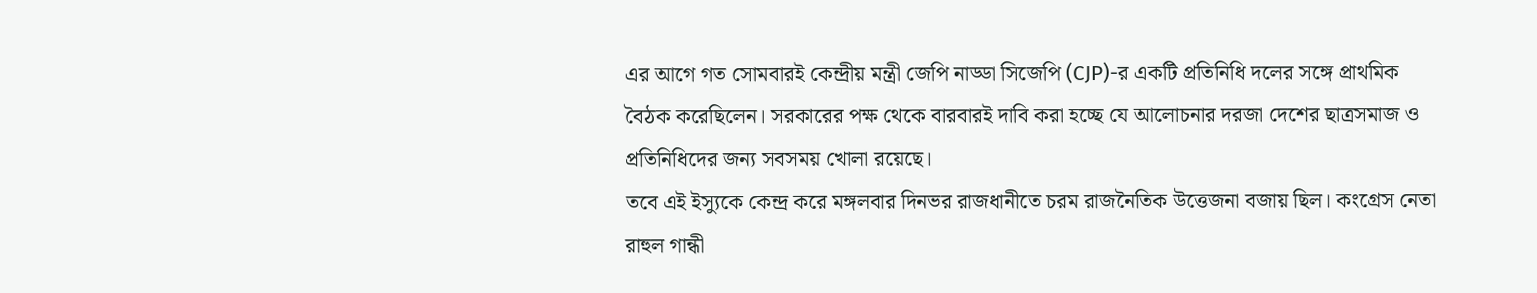এর আগে গত সোমবারই কেন্দ্রীয় মন্ত্রী জেপি নাড্ডা সিজেপি (CJP)-র একটি প্রতিনিধি দলের সঙ্গে প্রাথমিক বৈঠক করেছিলেন। সরকারের পক্ষ থেকে বারবারই দাবি করা হচ্ছে যে আলোচনার দরজা দেশের ছাত্রসমাজ ও প্রতিনিধিদের জন্য সবসময় খোলা রয়েছে।
তবে এই ইস্যুকে কেন্দ্র করে মঙ্গলবার দিনভর রাজধানীতে চরম রাজনৈতিক উত্তেজনা বজায় ছিল। কংগ্রেস নেতা রাহুল গান্ধী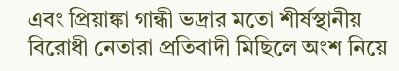এবং প্রিয়াঙ্কা গান্ধী ভদ্রার মতো শীর্ষস্থানীয় বিরোধী নেতারা প্রতিবাদী মিছিলে অংশ নিয়ে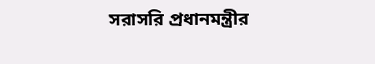সরাসরি প্রধানমন্ত্রীর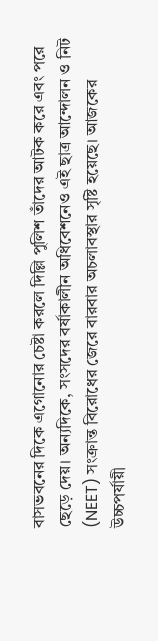বাসভবনের দিকে এগোনোর চেষ্টা করলে দিল্লি পুলিশ তাঁদের আটক করে এবং পরে ছেড়ে দেয়। অন্যদিকে, সংসদের বর্ষাকালীন অধিবেশনেও এই ছাত্র আন্দোলন ও নিট (NEET) সংক্রান্ত বিরোধের জেরে বারবার অচলাবস্থার সৃষ্টি হয়েছে। আজকের উচ্চপর্যায়ী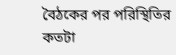বৈঠকের পর পরিস্থিতির কতটা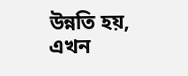উন্নতি হয়, এখন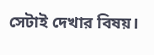সেটাই দেখার বিষয়।